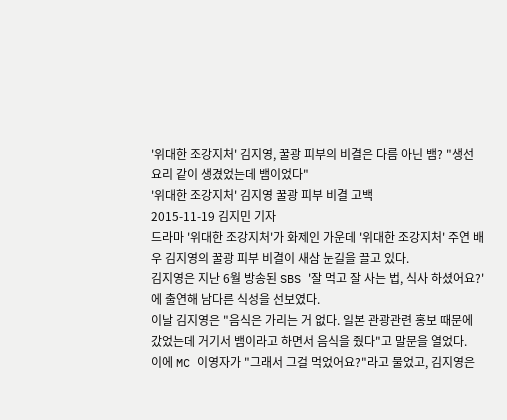'위대한 조강지처' 김지영, 꿀광 피부의 비결은 다름 아닌 뱀? "생선 요리 같이 생겼었는데 뱀이었다"
'위대한 조강지처' 김지영 꿀광 피부 비결 고백
2015-11-19 김지민 기자
드라마 '위대한 조강지처'가 화제인 가운데 '위대한 조강지처' 주연 배우 김지영의 꿀광 피부 비결이 새삼 눈길을 끌고 있다.
김지영은 지난 6월 방송된 SBS '잘 먹고 잘 사는 법, 식사 하셨어요?'에 출연해 남다른 식성을 선보였다.
이날 김지영은 "음식은 가리는 거 없다. 일본 관광관련 홍보 때문에 갔었는데 거기서 뱀이라고 하면서 음식을 줬다"고 말문을 열었다.
이에 MC 이영자가 "그래서 그걸 먹었어요?"라고 물었고, 김지영은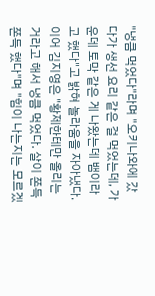"냉큼 먹었다"라며 "오키나와에 갔다가 생선 요리 같은 걸 먹었는데, 가운데 토막 같은 게 나왔는데 뱀이라고 했다"고 밝혀 놀라움을 자아냈다.
이어 김지영은 "황제한테만 올리는 거라고 해서 냉큼 먹었다. 살이 쫀득쫀득 했다"며 "힘이 나는지는 모르겠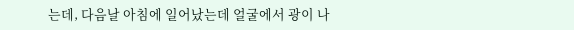는데, 다음날 아침에 일어났는데 얼굴에서 광이 나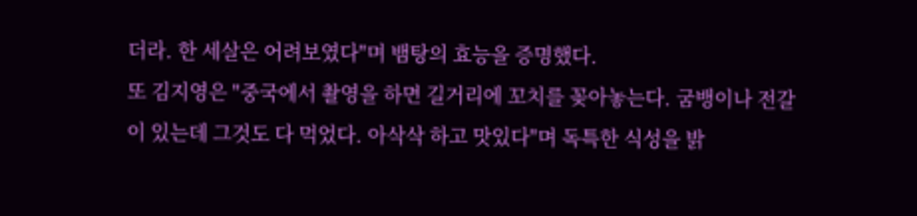더라. 한 세살은 어려보였다"며 뱀탕의 효능을 증명했다.
또 김지영은 "중국에서 촬영을 하면 길거리에 꼬치를 꽂아놓는다. 굼뱅이나 전갈이 있는데 그것도 다 먹었다. 아삭삭 하고 맛있다"며 독특한 식성을 밝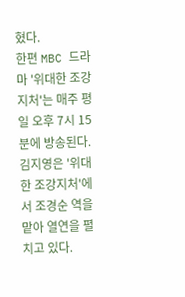혔다.
한편 MBC 드라마 '위대한 조강지처'는 매주 평일 오후 7시 15분에 방송된다.
김지영은 '위대한 조강지처'에서 조경순 역을 맡아 열연을 펼치고 있다.